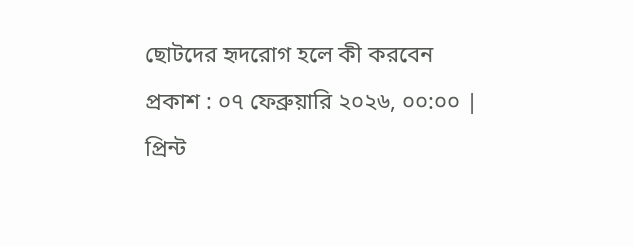ছোটদের হৃদরোগ হলে কী করবেন
প্রকাশ : ০৭ ফেব্রুয়ারি ২০২৬, ০০:০০ | প্রিন্ট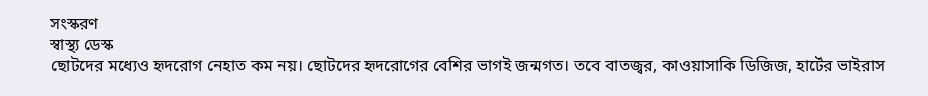সংস্করণ
স্বাস্থ্য ডেস্ক
ছোটদের মধ্যেও হৃদরোগ নেহাত কম নয়। ছোটদের হৃদরোগের বেশির ভাগই জন্মগত। তবে বাতজ্বর, কাওয়াসাকি ডিজিজ, হার্টের ভাইরাস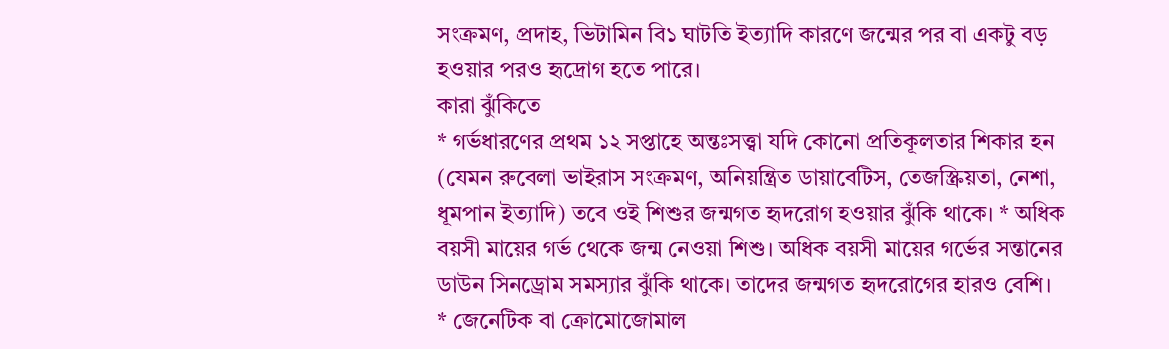সংক্রমণ, প্রদাহ, ভিটামিন বি১ ঘাটতি ইত্যাদি কারণে জন্মের পর বা একটু বড় হওয়ার পরও হৃদ্রোগ হতে পারে।
কারা ঝুঁকিতে
* গর্ভধারণের প্রথম ১২ সপ্তাহে অন্তঃসত্ত্বা যদি কোনো প্রতিকূলতার শিকার হন (যেমন রুবেলা ভাইরাস সংক্রমণ, অনিয়ন্ত্রিত ডায়াবেটিস, তেজস্ক্রিয়তা, নেশা, ধূমপান ইত্যাদি) তবে ওই শিশুর জন্মগত হৃদরোগ হওয়ার ঝুঁকি থাকে। * অধিক বয়সী মায়ের গর্ভ থেকে জন্ম নেওয়া শিশু। অধিক বয়সী মায়ের গর্ভের সন্তানের ডাউন সিনড্রোম সমস্যার ঝুঁকি থাকে। তাদের জন্মগত হৃদরোগের হারও বেশি।
* জেনেটিক বা ক্রোমোজোমাল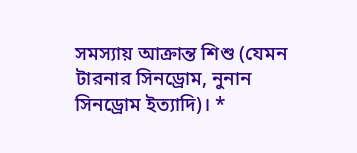সমস্যায় আক্রান্ত শিশু (যেমন টারনার সিনড্রোম, নুনান সিনড্রোম ইত্যাদি)। *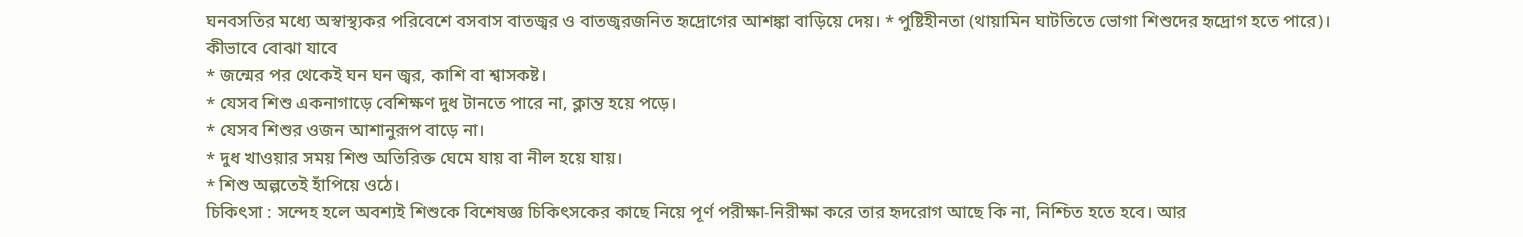ঘনবসতির মধ্যে অস্বাস্থ্যকর পরিবেশে বসবাস বাতজ্বর ও বাতজ্বরজনিত হৃদ্রোগের আশঙ্কা বাড়িয়ে দেয়। * পুষ্টিহীনতা (থায়ামিন ঘাটতিতে ভোগা শিশুদের হৃদ্রোগ হতে পারে)।
কীভাবে বোঝা যাবে
* জন্মের পর থেকেই ঘন ঘন জ্বর, কাশি বা শ্বাসকষ্ট।
* যেসব শিশু একনাগাড়ে বেশিক্ষণ দুধ টানতে পারে না, ক্লান্ত হয়ে পড়ে।
* যেসব শিশুর ওজন আশানুরূপ বাড়ে না।
* দুধ খাওয়ার সময় শিশু অতিরিক্ত ঘেমে যায় বা নীল হয়ে যায়।
* শিশু অল্পতেই হাঁপিয়ে ওঠে।
চিকিৎসা : সন্দেহ হলে অবশ্যই শিশুকে বিশেষজ্ঞ চিকিৎসকের কাছে নিয়ে পূর্ণ পরীক্ষা-নিরীক্ষা করে তার হৃদরোগ আছে কি না, নিশ্চিত হতে হবে। আর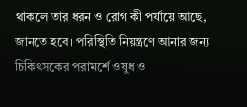থাকলে তার ধরন ও রোগ কী পর্যায়ে আছে, জানতে হবে। পরিস্থিতি নিয়ন্ত্রণে আনার জন্য চিকিৎসকের পরামর্শে ওষুধ ও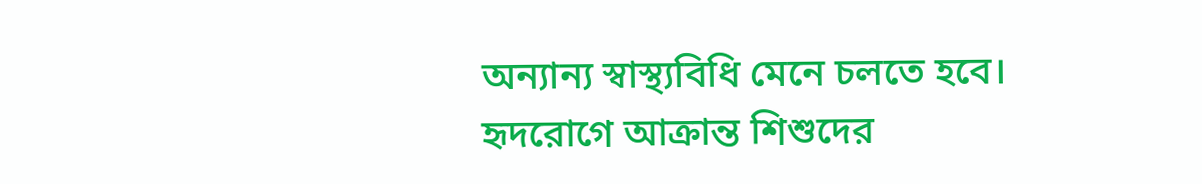অন্যান্য স্বাস্থ্যবিধি মেনে চলতে হবে।
হৃদরোগে আক্রান্ত শিশুদের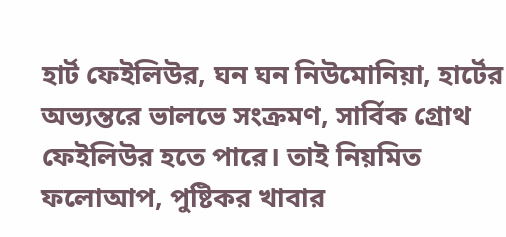হার্ট ফেইলিউর, ঘন ঘন নিউমোনিয়া, হার্টের অভ্যন্তরে ভালভে সংক্রমণ, সার্বিক গ্রোথ ফেইলিউর হতে পারে। তাই নিয়মিত ফলোআপ, পুষ্টিকর খাবার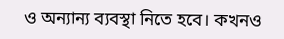ও অন্যান্য ব্যবস্থা নিতে হবে। কখনও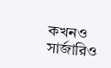কখনও সার্জারিও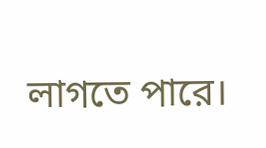লাগতে পারে।